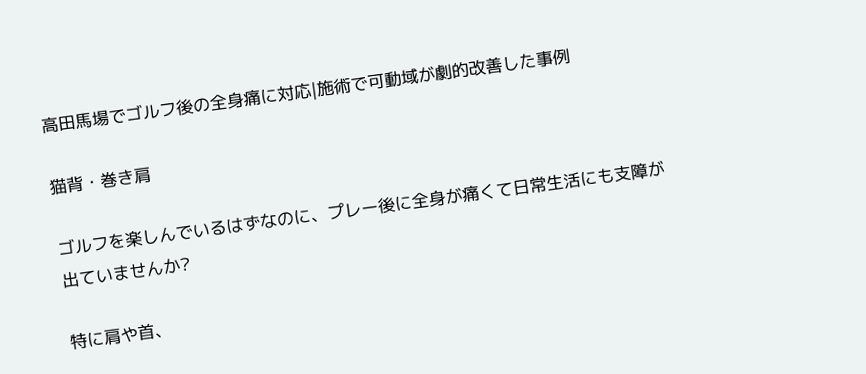高田馬場でゴルフ後の全身痛に対応|施術で可動域が劇的改善した事例

猫背・巻き肩

ゴルフを楽しんでいるはずなのに、プレー後に全身が痛くて日常生活にも支障が出ていませんか?

特に肩や首、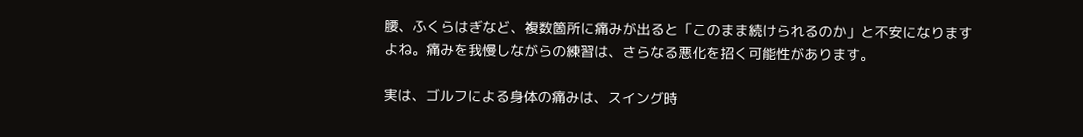腰、ふくらはぎなど、複数箇所に痛みが出ると「このまま続けられるのか」と不安になりますよね。痛みを我慢しながらの練習は、さらなる悪化を招く可能性があります。

実は、ゴルフによる身体の痛みは、スイング時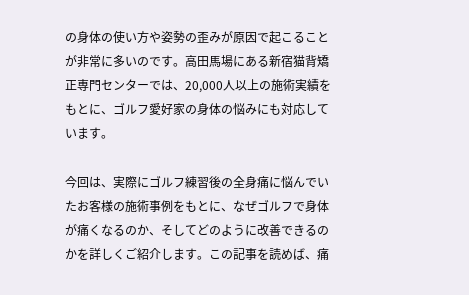の身体の使い方や姿勢の歪みが原因で起こることが非常に多いのです。高田馬場にある新宿猫背矯正専門センターでは、20,000人以上の施術実績をもとに、ゴルフ愛好家の身体の悩みにも対応しています。

今回は、実際にゴルフ練習後の全身痛に悩んでいたお客様の施術事例をもとに、なぜゴルフで身体が痛くなるのか、そしてどのように改善できるのかを詳しくご紹介します。この記事を読めば、痛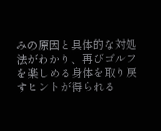みの原因と具体的な対処法がわかり、再びゴルフを楽しめる身体を取り戻すヒントが得られる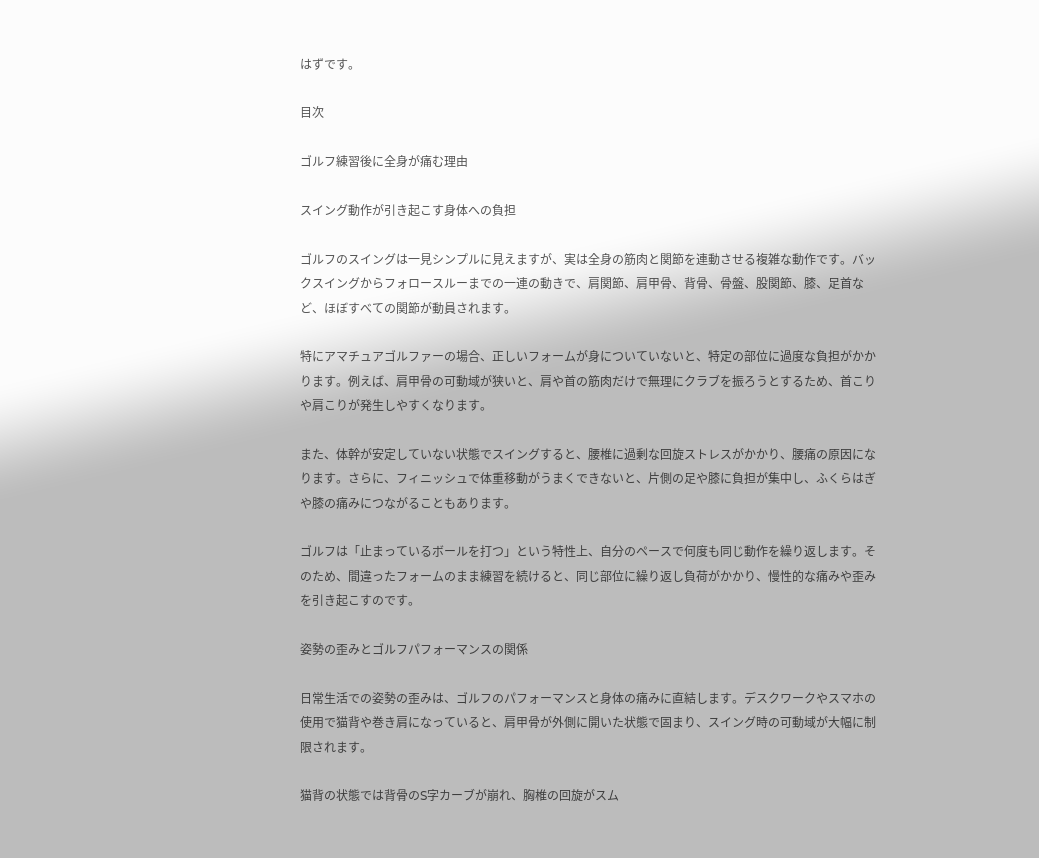はずです。

目次

ゴルフ練習後に全身が痛む理由

スイング動作が引き起こす身体への負担

ゴルフのスイングは一見シンプルに見えますが、実は全身の筋肉と関節を連動させる複雑な動作です。バックスイングからフォロースルーまでの一連の動きで、肩関節、肩甲骨、背骨、骨盤、股関節、膝、足首など、ほぼすべての関節が動員されます。

特にアマチュアゴルファーの場合、正しいフォームが身についていないと、特定の部位に過度な負担がかかります。例えば、肩甲骨の可動域が狭いと、肩や首の筋肉だけで無理にクラブを振ろうとするため、首こりや肩こりが発生しやすくなります。

また、体幹が安定していない状態でスイングすると、腰椎に過剰な回旋ストレスがかかり、腰痛の原因になります。さらに、フィニッシュで体重移動がうまくできないと、片側の足や膝に負担が集中し、ふくらはぎや膝の痛みにつながることもあります。

ゴルフは「止まっているボールを打つ」という特性上、自分のペースで何度も同じ動作を繰り返します。そのため、間違ったフォームのまま練習を続けると、同じ部位に繰り返し負荷がかかり、慢性的な痛みや歪みを引き起こすのです。

姿勢の歪みとゴルフパフォーマンスの関係

日常生活での姿勢の歪みは、ゴルフのパフォーマンスと身体の痛みに直結します。デスクワークやスマホの使用で猫背や巻き肩になっていると、肩甲骨が外側に開いた状態で固まり、スイング時の可動域が大幅に制限されます。

猫背の状態では背骨のS字カーブが崩れ、胸椎の回旋がスム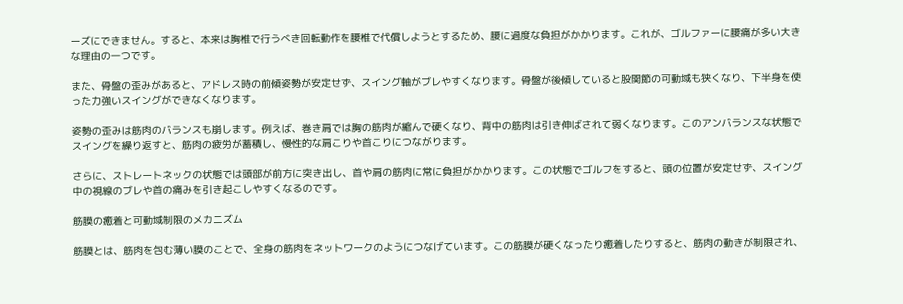ーズにできません。すると、本来は胸椎で行うべき回転動作を腰椎で代償しようとするため、腰に過度な負担がかかります。これが、ゴルファーに腰痛が多い大きな理由の一つです。

また、骨盤の歪みがあると、アドレス時の前傾姿勢が安定せず、スイング軸がブレやすくなります。骨盤が後傾していると股関節の可動域も狭くなり、下半身を使った力強いスイングができなくなります。

姿勢の歪みは筋肉のバランスも崩します。例えば、巻き肩では胸の筋肉が縮んで硬くなり、背中の筋肉は引き伸ばされて弱くなります。このアンバランスな状態でスイングを繰り返すと、筋肉の疲労が蓄積し、慢性的な肩こりや首こりにつながります。

さらに、ストレートネックの状態では頭部が前方に突き出し、首や肩の筋肉に常に負担がかかります。この状態でゴルフをすると、頭の位置が安定せず、スイング中の視線のブレや首の痛みを引き起こしやすくなるのです。

筋膜の癒着と可動域制限のメカニズム

筋膜とは、筋肉を包む薄い膜のことで、全身の筋肉をネットワークのようにつなげています。この筋膜が硬くなったり癒着したりすると、筋肉の動きが制限され、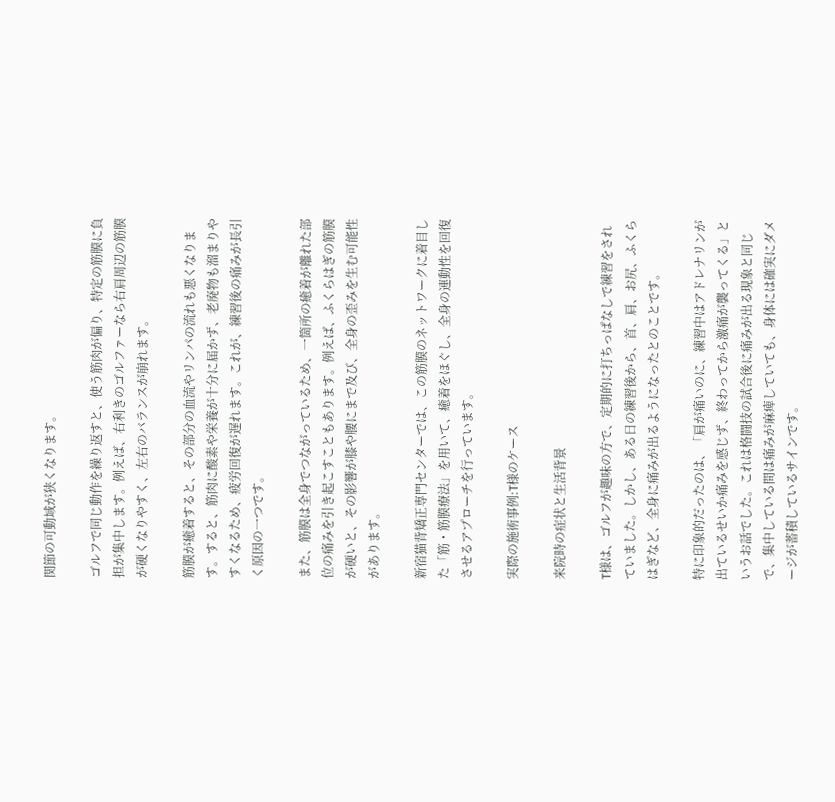関節の可動域が狭くなります。

ゴルフで同じ動作を繰り返すと、使う筋肉が偏り、特定の筋膜に負担が集中します。例えば、右利きのゴルファーなら右肩周辺の筋膜が硬くなりやすく、左右のバランスが崩れます。

筋膜が癒着すると、その部分の血流やリンパの流れも悪くなります。すると、筋肉に酸素や栄養が十分に届かず、老廃物も溜まりやすくなるため、疲労回復が遅れます。これが、練習後の痛みが長引く原因の一つです。

また、筋膜は全身でつながっているため、一箇所の癒着が離れた部位の痛みを引き起こすこともあります。例えば、ふくらはぎの筋膜が硬いと、その影響が膝や腰にまで及び、全身の歪みを生む可能性があります。

新宿猫背矯正専門センターでは、この筋膜のネットワークに着目した「筋・筋膜療法」を用いて、癒着をほぐし、全身の連動性を回復させるアプローチを行っています。

実際の施術事例:T様のケース

来院時の症状と生活背景

T様は、ゴルフが趣味の方で、定期的に打ちっぱなしで練習をされていました。しかし、ある日の練習後から、首、肩、お尻、ふくらはぎなど、全身に痛みが出るようになったとのことです。

特に印象的だったのは、「肩が痛いのに、練習中はアドレナリンが出ているせいか痛みを感じず、終わってから激痛が襲ってくる」というお話でした。これは格闘技の試合後に痛みが出る現象と同じで、集中している間は痛みが麻痺していても、身体には確実にダメージが蓄積しているサインです。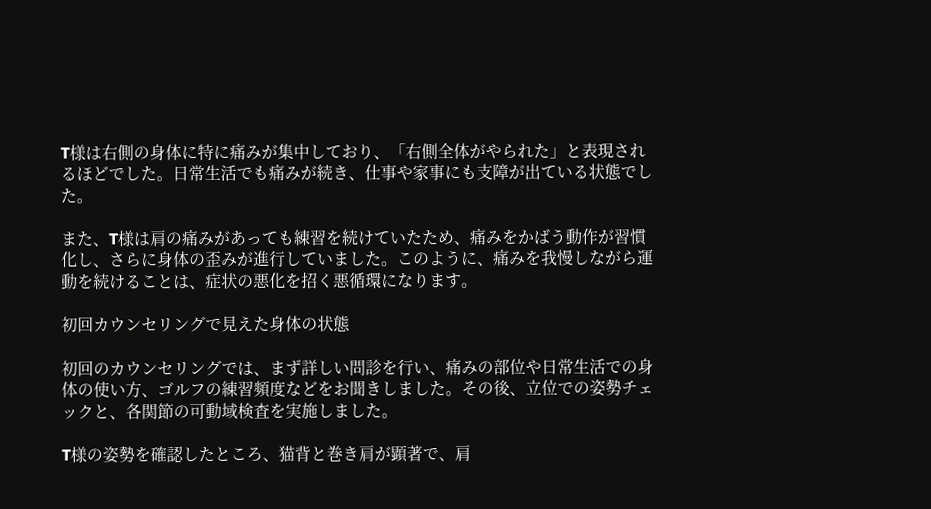T様は右側の身体に特に痛みが集中しており、「右側全体がやられた」と表現されるほどでした。日常生活でも痛みが続き、仕事や家事にも支障が出ている状態でした。

また、T様は肩の痛みがあっても練習を続けていたため、痛みをかばう動作が習慣化し、さらに身体の歪みが進行していました。このように、痛みを我慢しながら運動を続けることは、症状の悪化を招く悪循環になります。

初回カウンセリングで見えた身体の状態

初回のカウンセリングでは、まず詳しい問診を行い、痛みの部位や日常生活での身体の使い方、ゴルフの練習頻度などをお聞きしました。その後、立位での姿勢チェックと、各関節の可動域検査を実施しました。

T様の姿勢を確認したところ、猫背と巻き肩が顕著で、肩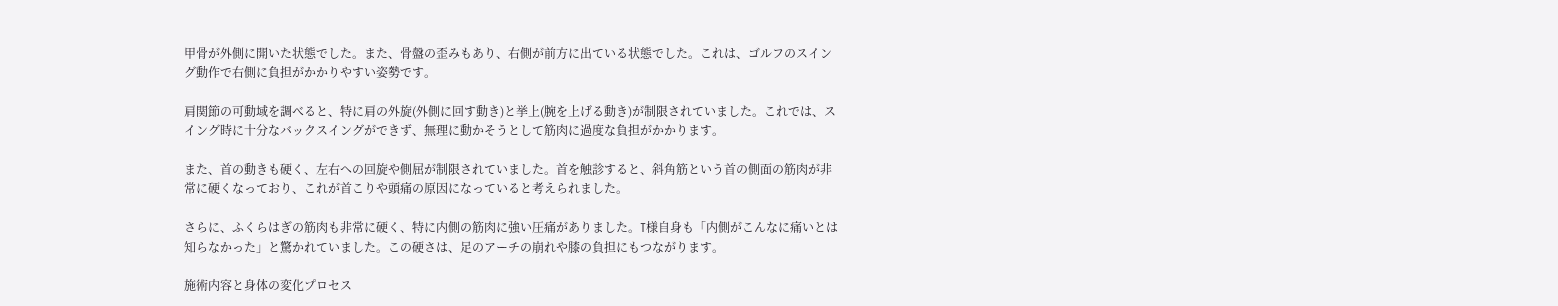甲骨が外側に開いた状態でした。また、骨盤の歪みもあり、右側が前方に出ている状態でした。これは、ゴルフのスイング動作で右側に負担がかかりやすい姿勢です。

肩関節の可動域を調べると、特に肩の外旋(外側に回す動き)と挙上(腕を上げる動き)が制限されていました。これでは、スイング時に十分なバックスイングができず、無理に動かそうとして筋肉に過度な負担がかかります。

また、首の動きも硬く、左右への回旋や側屈が制限されていました。首を触診すると、斜角筋という首の側面の筋肉が非常に硬くなっており、これが首こりや頭痛の原因になっていると考えられました。

さらに、ふくらはぎの筋肉も非常に硬く、特に内側の筋肉に強い圧痛がありました。T様自身も「内側がこんなに痛いとは知らなかった」と驚かれていました。この硬さは、足のアーチの崩れや膝の負担にもつながります。

施術内容と身体の変化プロセス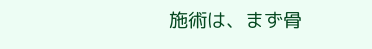施術は、まず骨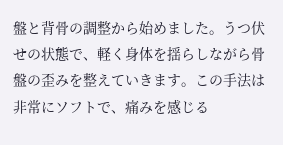盤と背骨の調整から始めました。うつ伏せの状態で、軽く身体を揺らしながら骨盤の歪みを整えていきます。この手法は非常にソフトで、痛みを感じる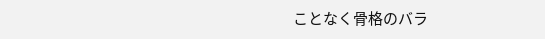ことなく骨格のバラ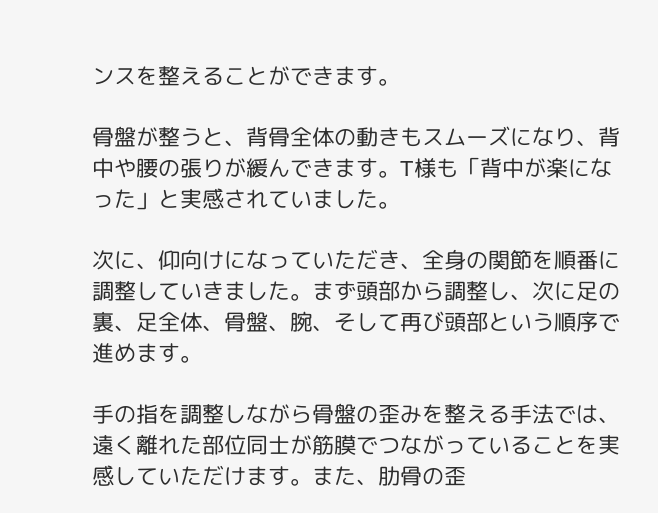ンスを整えることができます。

骨盤が整うと、背骨全体の動きもスムーズになり、背中や腰の張りが緩んできます。T様も「背中が楽になった」と実感されていました。

次に、仰向けになっていただき、全身の関節を順番に調整していきました。まず頭部から調整し、次に足の裏、足全体、骨盤、腕、そして再び頭部という順序で進めます。

手の指を調整しながら骨盤の歪みを整える手法では、遠く離れた部位同士が筋膜でつながっていることを実感していただけます。また、肋骨の歪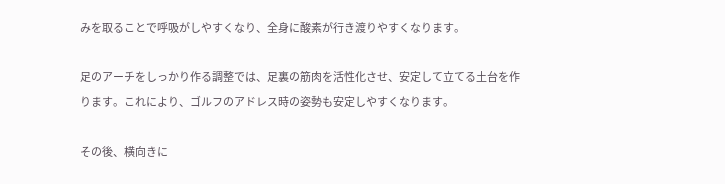みを取ることで呼吸がしやすくなり、全身に酸素が行き渡りやすくなります。

足のアーチをしっかり作る調整では、足裏の筋肉を活性化させ、安定して立てる土台を作ります。これにより、ゴルフのアドレス時の姿勢も安定しやすくなります。

その後、横向きに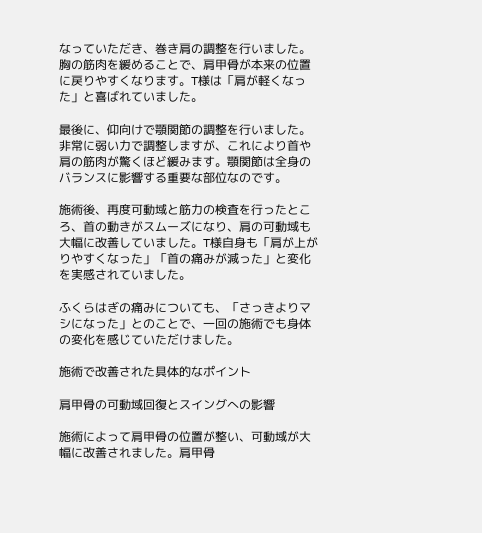なっていただき、巻き肩の調整を行いました。胸の筋肉を緩めることで、肩甲骨が本来の位置に戻りやすくなります。T様は「肩が軽くなった」と喜ばれていました。

最後に、仰向けで顎関節の調整を行いました。非常に弱い力で調整しますが、これにより首や肩の筋肉が驚くほど緩みます。顎関節は全身のバランスに影響する重要な部位なのです。

施術後、再度可動域と筋力の検査を行ったところ、首の動きがスムーズになり、肩の可動域も大幅に改善していました。T様自身も「肩が上がりやすくなった」「首の痛みが減った」と変化を実感されていました。

ふくらはぎの痛みについても、「さっきよりマシになった」とのことで、一回の施術でも身体の変化を感じていただけました。

施術で改善された具体的なポイント

肩甲骨の可動域回復とスイングへの影響

施術によって肩甲骨の位置が整い、可動域が大幅に改善されました。肩甲骨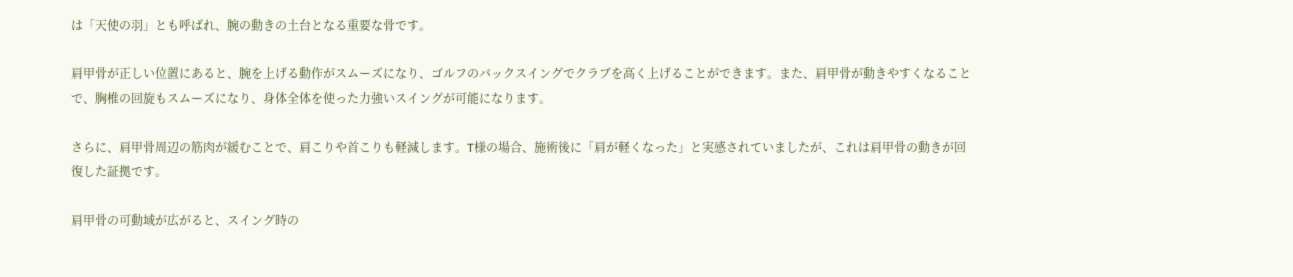は「天使の羽」とも呼ばれ、腕の動きの土台となる重要な骨です。

肩甲骨が正しい位置にあると、腕を上げる動作がスムーズになり、ゴルフのバックスイングでクラブを高く上げることができます。また、肩甲骨が動きやすくなることで、胸椎の回旋もスムーズになり、身体全体を使った力強いスイングが可能になります。

さらに、肩甲骨周辺の筋肉が緩むことで、肩こりや首こりも軽減します。T様の場合、施術後に「肩が軽くなった」と実感されていましたが、これは肩甲骨の動きが回復した証拠です。

肩甲骨の可動域が広がると、スイング時の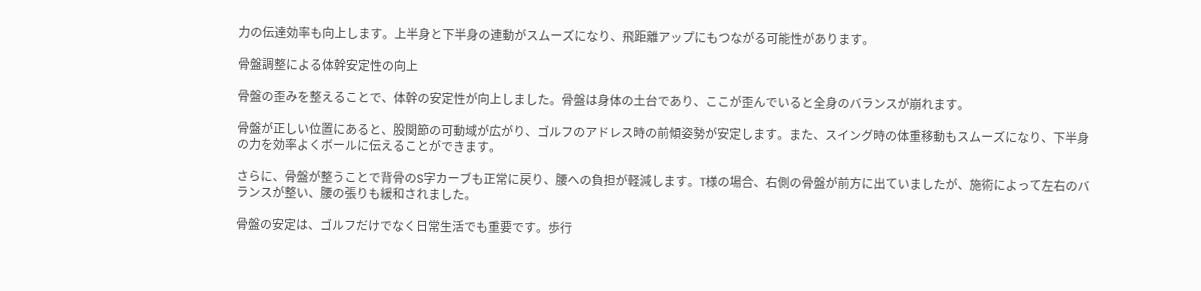力の伝達効率も向上します。上半身と下半身の連動がスムーズになり、飛距離アップにもつながる可能性があります。

骨盤調整による体幹安定性の向上

骨盤の歪みを整えることで、体幹の安定性が向上しました。骨盤は身体の土台であり、ここが歪んでいると全身のバランスが崩れます。

骨盤が正しい位置にあると、股関節の可動域が広がり、ゴルフのアドレス時の前傾姿勢が安定します。また、スイング時の体重移動もスムーズになり、下半身の力を効率よくボールに伝えることができます。

さらに、骨盤が整うことで背骨のS字カーブも正常に戻り、腰への負担が軽減します。T様の場合、右側の骨盤が前方に出ていましたが、施術によって左右のバランスが整い、腰の張りも緩和されました。

骨盤の安定は、ゴルフだけでなく日常生活でも重要です。歩行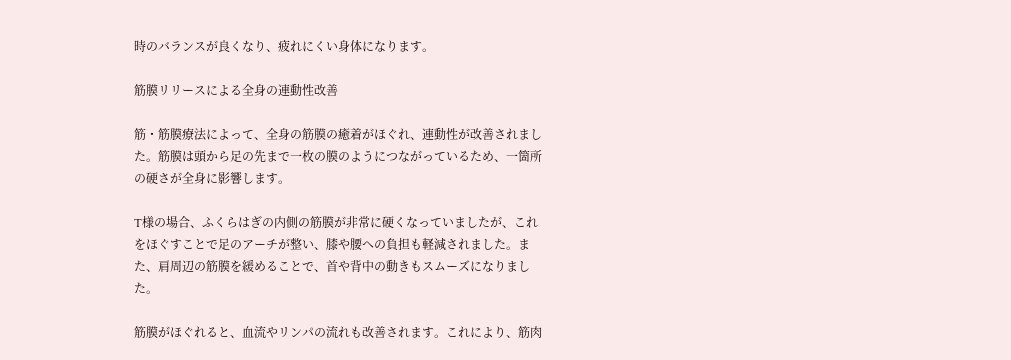時のバランスが良くなり、疲れにくい身体になります。

筋膜リリースによる全身の連動性改善

筋・筋膜療法によって、全身の筋膜の癒着がほぐれ、連動性が改善されました。筋膜は頭から足の先まで一枚の膜のようにつながっているため、一箇所の硬さが全身に影響します。

T様の場合、ふくらはぎの内側の筋膜が非常に硬くなっていましたが、これをほぐすことで足のアーチが整い、膝や腰への負担も軽減されました。また、肩周辺の筋膜を緩めることで、首や背中の動きもスムーズになりました。

筋膜がほぐれると、血流やリンパの流れも改善されます。これにより、筋肉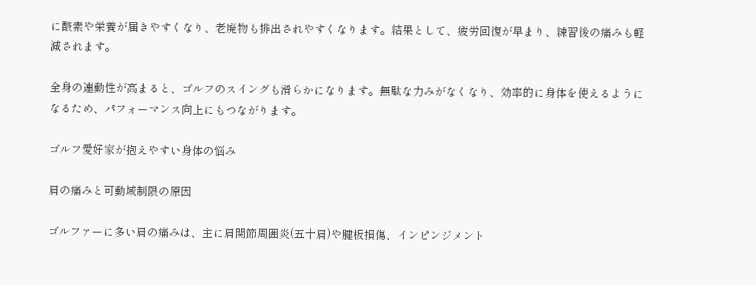に酸素や栄養が届きやすくなり、老廃物も排出されやすくなります。結果として、疲労回復が早まり、練習後の痛みも軽減されます。

全身の連動性が高まると、ゴルフのスイングも滑らかになります。無駄な力みがなくなり、効率的に身体を使えるようになるため、パフォーマンス向上にもつながります。

ゴルフ愛好家が抱えやすい身体の悩み

肩の痛みと可動域制限の原因

ゴルファーに多い肩の痛みは、主に肩関節周囲炎(五十肩)や腱板損傷、インピンジメント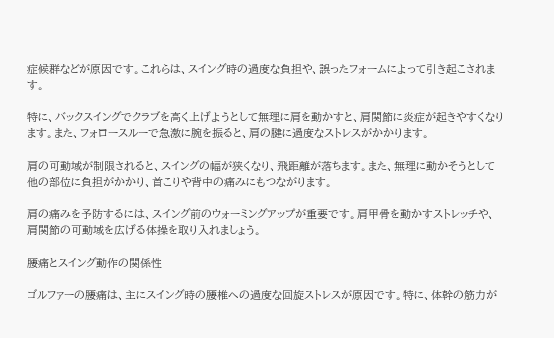症候群などが原因です。これらは、スイング時の過度な負担や、誤ったフォームによって引き起こされます。

特に、バックスイングでクラブを高く上げようとして無理に肩を動かすと、肩関節に炎症が起きやすくなります。また、フォロースルーで急激に腕を振ると、肩の腱に過度なストレスがかかります。

肩の可動域が制限されると、スイングの幅が狭くなり、飛距離が落ちます。また、無理に動かそうとして他の部位に負担がかかり、首こりや背中の痛みにもつながります。

肩の痛みを予防するには、スイング前のウォーミングアップが重要です。肩甲骨を動かすストレッチや、肩関節の可動域を広げる体操を取り入れましょう。

腰痛とスイング動作の関係性

ゴルファーの腰痛は、主にスイング時の腰椎への過度な回旋ストレスが原因です。特に、体幹の筋力が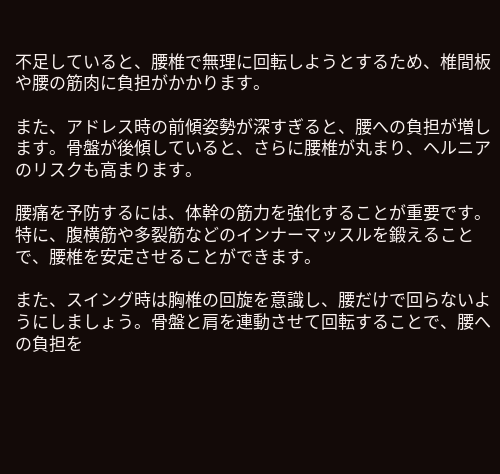不足していると、腰椎で無理に回転しようとするため、椎間板や腰の筋肉に負担がかかります。

また、アドレス時の前傾姿勢が深すぎると、腰への負担が増します。骨盤が後傾していると、さらに腰椎が丸まり、ヘルニアのリスクも高まります。

腰痛を予防するには、体幹の筋力を強化することが重要です。特に、腹横筋や多裂筋などのインナーマッスルを鍛えることで、腰椎を安定させることができます。

また、スイング時は胸椎の回旋を意識し、腰だけで回らないようにしましょう。骨盤と肩を連動させて回転することで、腰への負担を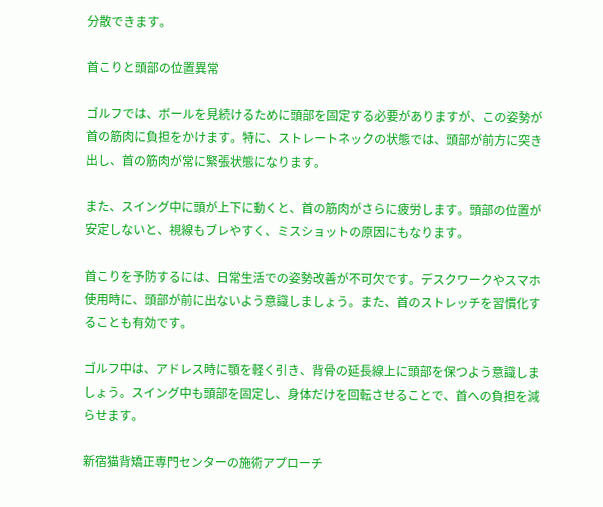分散できます。

首こりと頭部の位置異常

ゴルフでは、ボールを見続けるために頭部を固定する必要がありますが、この姿勢が首の筋肉に負担をかけます。特に、ストレートネックの状態では、頭部が前方に突き出し、首の筋肉が常に緊張状態になります。

また、スイング中に頭が上下に動くと、首の筋肉がさらに疲労します。頭部の位置が安定しないと、視線もブレやすく、ミスショットの原因にもなります。

首こりを予防するには、日常生活での姿勢改善が不可欠です。デスクワークやスマホ使用時に、頭部が前に出ないよう意識しましょう。また、首のストレッチを習慣化することも有効です。

ゴルフ中は、アドレス時に顎を軽く引き、背骨の延長線上に頭部を保つよう意識しましょう。スイング中も頭部を固定し、身体だけを回転させることで、首への負担を減らせます。

新宿猫背矯正専門センターの施術アプローチ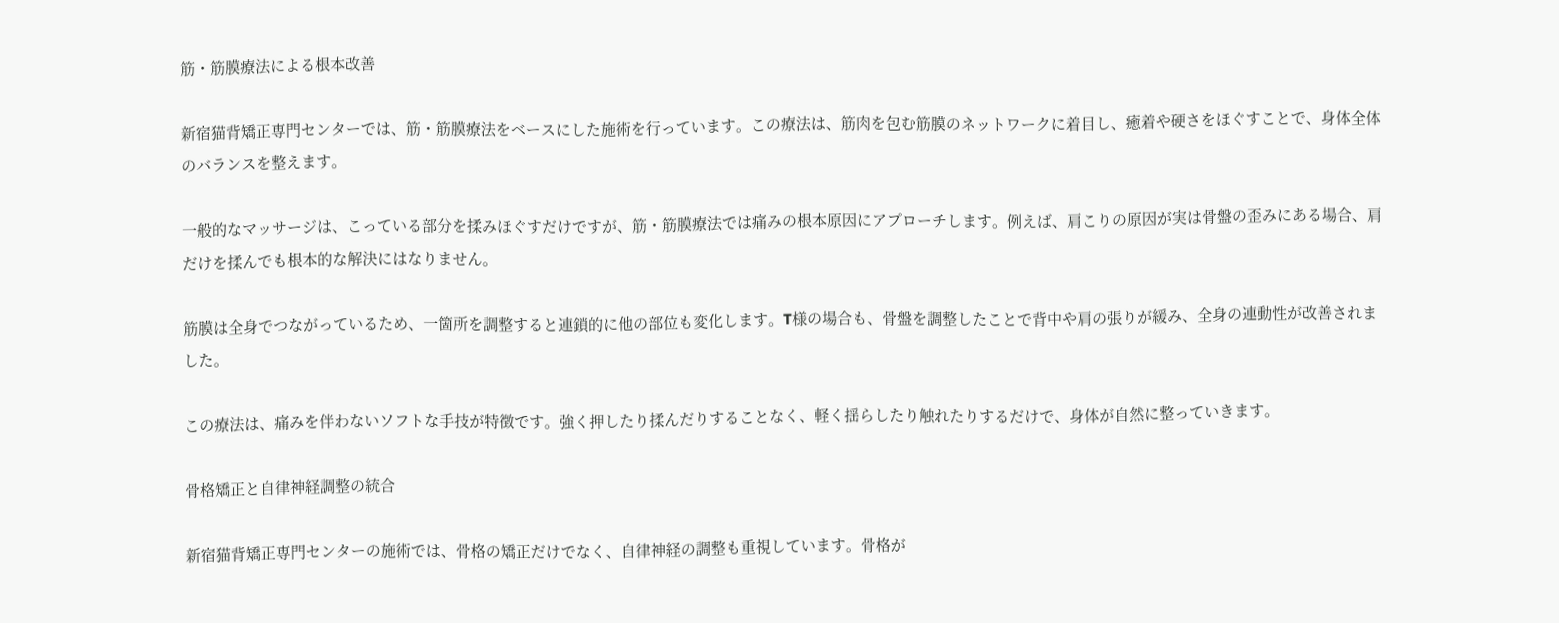筋・筋膜療法による根本改善

新宿猫背矯正専門センターでは、筋・筋膜療法をベースにした施術を行っています。この療法は、筋肉を包む筋膜のネットワークに着目し、癒着や硬さをほぐすことで、身体全体のバランスを整えます。

一般的なマッサージは、こっている部分を揉みほぐすだけですが、筋・筋膜療法では痛みの根本原因にアプローチします。例えば、肩こりの原因が実は骨盤の歪みにある場合、肩だけを揉んでも根本的な解決にはなりません。

筋膜は全身でつながっているため、一箇所を調整すると連鎖的に他の部位も変化します。T様の場合も、骨盤を調整したことで背中や肩の張りが緩み、全身の連動性が改善されました。

この療法は、痛みを伴わないソフトな手技が特徴です。強く押したり揉んだりすることなく、軽く揺らしたり触れたりするだけで、身体が自然に整っていきます。

骨格矯正と自律神経調整の統合

新宿猫背矯正専門センターの施術では、骨格の矯正だけでなく、自律神経の調整も重視しています。骨格が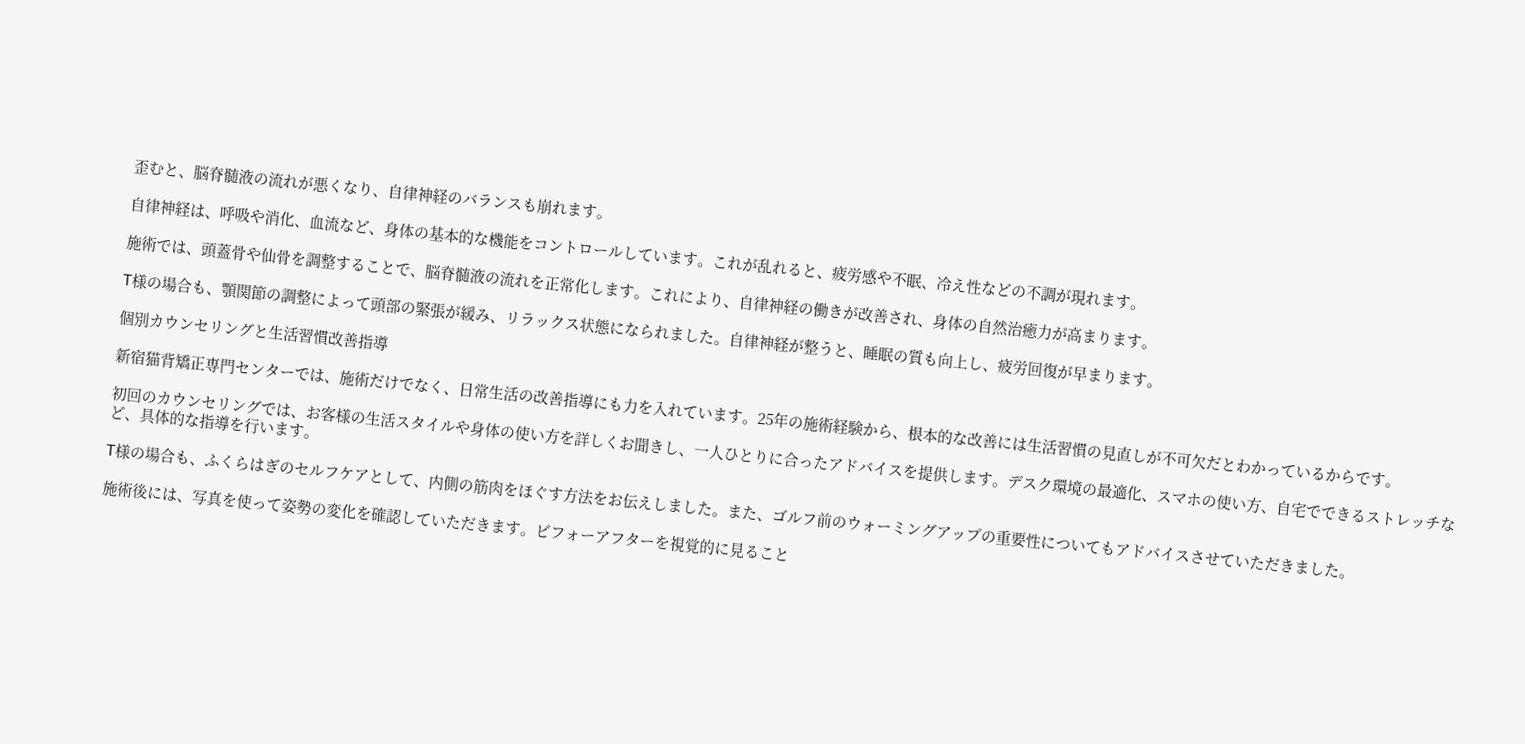歪むと、脳脊髄液の流れが悪くなり、自律神経のバランスも崩れます。

自律神経は、呼吸や消化、血流など、身体の基本的な機能をコントロールしています。これが乱れると、疲労感や不眠、冷え性などの不調が現れます。

施術では、頭蓋骨や仙骨を調整することで、脳脊髄液の流れを正常化します。これにより、自律神経の働きが改善され、身体の自然治癒力が高まります。

T様の場合も、顎関節の調整によって頭部の緊張が緩み、リラックス状態になられました。自律神経が整うと、睡眠の質も向上し、疲労回復が早まります。

個別カウンセリングと生活習慣改善指導

新宿猫背矯正専門センターでは、施術だけでなく、日常生活の改善指導にも力を入れています。25年の施術経験から、根本的な改善には生活習慣の見直しが不可欠だとわかっているからです。

初回のカウンセリングでは、お客様の生活スタイルや身体の使い方を詳しくお聞きし、一人ひとりに合ったアドバイスを提供します。デスク環境の最適化、スマホの使い方、自宅でできるストレッチなど、具体的な指導を行います。

T様の場合も、ふくらはぎのセルフケアとして、内側の筋肉をほぐす方法をお伝えしました。また、ゴルフ前のウォーミングアップの重要性についてもアドバイスさせていただきました。

施術後には、写真を使って姿勢の変化を確認していただきます。ビフォーアフターを視覚的に見ること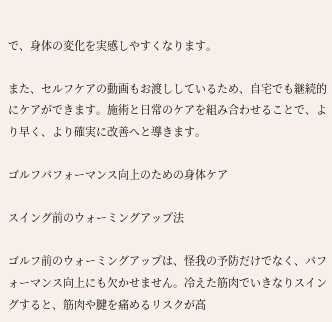で、身体の変化を実感しやすくなります。

また、セルフケアの動画もお渡ししているため、自宅でも継続的にケアができます。施術と日常のケアを組み合わせることで、より早く、より確実に改善へと導きます。

ゴルフパフォーマンス向上のための身体ケア

スイング前のウォーミングアップ法

ゴルフ前のウォーミングアップは、怪我の予防だけでなく、パフォーマンス向上にも欠かせません。冷えた筋肉でいきなりスイングすると、筋肉や腱を痛めるリスクが高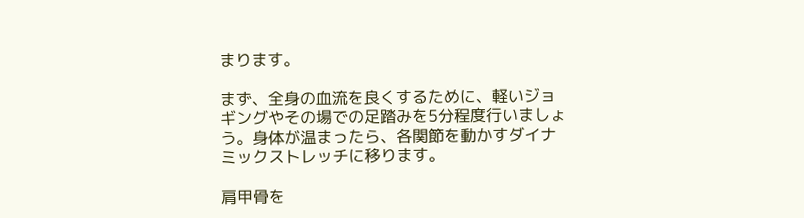まります。

まず、全身の血流を良くするために、軽いジョギングやその場での足踏みを5分程度行いましょう。身体が温まったら、各関節を動かすダイナミックストレッチに移ります。

肩甲骨を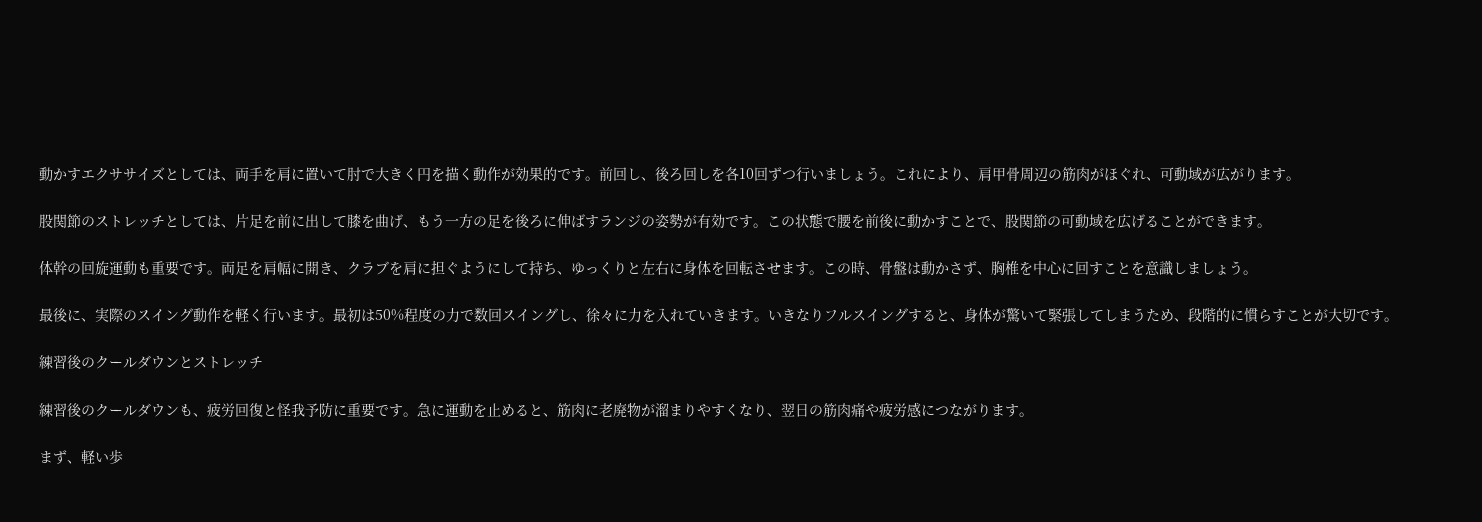動かすエクササイズとしては、両手を肩に置いて肘で大きく円を描く動作が効果的です。前回し、後ろ回しを各10回ずつ行いましょう。これにより、肩甲骨周辺の筋肉がほぐれ、可動域が広がります。

股関節のストレッチとしては、片足を前に出して膝を曲げ、もう一方の足を後ろに伸ばすランジの姿勢が有効です。この状態で腰を前後に動かすことで、股関節の可動域を広げることができます。

体幹の回旋運動も重要です。両足を肩幅に開き、クラブを肩に担ぐようにして持ち、ゆっくりと左右に身体を回転させます。この時、骨盤は動かさず、胸椎を中心に回すことを意識しましょう。

最後に、実際のスイング動作を軽く行います。最初は50%程度の力で数回スイングし、徐々に力を入れていきます。いきなりフルスイングすると、身体が驚いて緊張してしまうため、段階的に慣らすことが大切です。

練習後のクールダウンとストレッチ

練習後のクールダウンも、疲労回復と怪我予防に重要です。急に運動を止めると、筋肉に老廃物が溜まりやすくなり、翌日の筋肉痛や疲労感につながります。

まず、軽い歩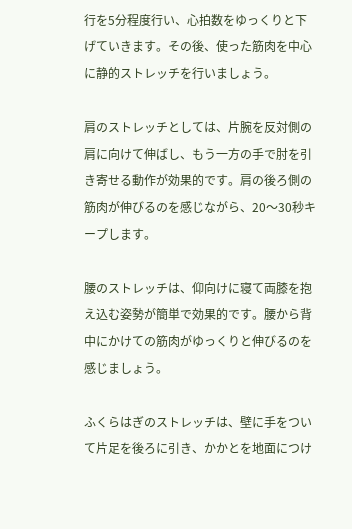行を5分程度行い、心拍数をゆっくりと下げていきます。その後、使った筋肉を中心に静的ストレッチを行いましょう。

肩のストレッチとしては、片腕を反対側の肩に向けて伸ばし、もう一方の手で肘を引き寄せる動作が効果的です。肩の後ろ側の筋肉が伸びるのを感じながら、20〜30秒キープします。

腰のストレッチは、仰向けに寝て両膝を抱え込む姿勢が簡単で効果的です。腰から背中にかけての筋肉がゆっくりと伸びるのを感じましょう。

ふくらはぎのストレッチは、壁に手をついて片足を後ろに引き、かかとを地面につけ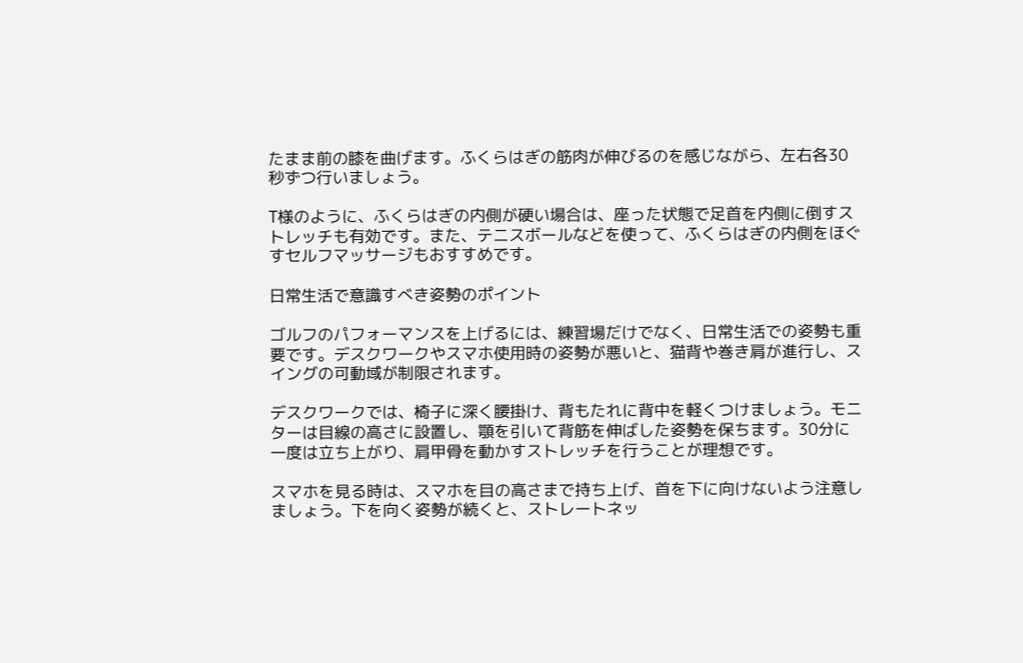たまま前の膝を曲げます。ふくらはぎの筋肉が伸びるのを感じながら、左右各30秒ずつ行いましょう。

T様のように、ふくらはぎの内側が硬い場合は、座った状態で足首を内側に倒すストレッチも有効です。また、テニスボールなどを使って、ふくらはぎの内側をほぐすセルフマッサージもおすすめです。

日常生活で意識すべき姿勢のポイント

ゴルフのパフォーマンスを上げるには、練習場だけでなく、日常生活での姿勢も重要です。デスクワークやスマホ使用時の姿勢が悪いと、猫背や巻き肩が進行し、スイングの可動域が制限されます。

デスクワークでは、椅子に深く腰掛け、背もたれに背中を軽くつけましょう。モニターは目線の高さに設置し、顎を引いて背筋を伸ばした姿勢を保ちます。30分に一度は立ち上がり、肩甲骨を動かすストレッチを行うことが理想です。

スマホを見る時は、スマホを目の高さまで持ち上げ、首を下に向けないよう注意しましょう。下を向く姿勢が続くと、ストレートネッ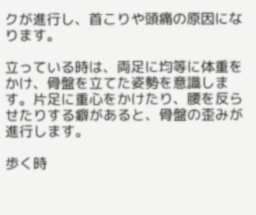クが進行し、首こりや頭痛の原因になります。

立っている時は、両足に均等に体重をかけ、骨盤を立てた姿勢を意識します。片足に重心をかけたり、腰を反らせたりする癖があると、骨盤の歪みが進行します。

歩く時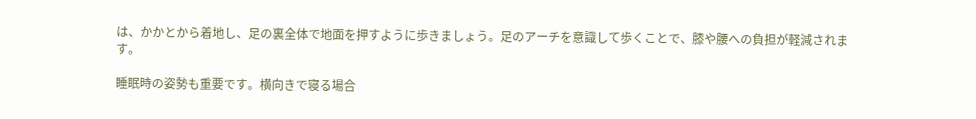は、かかとから着地し、足の裏全体で地面を押すように歩きましょう。足のアーチを意識して歩くことで、膝や腰への負担が軽減されます。

睡眠時の姿勢も重要です。横向きで寝る場合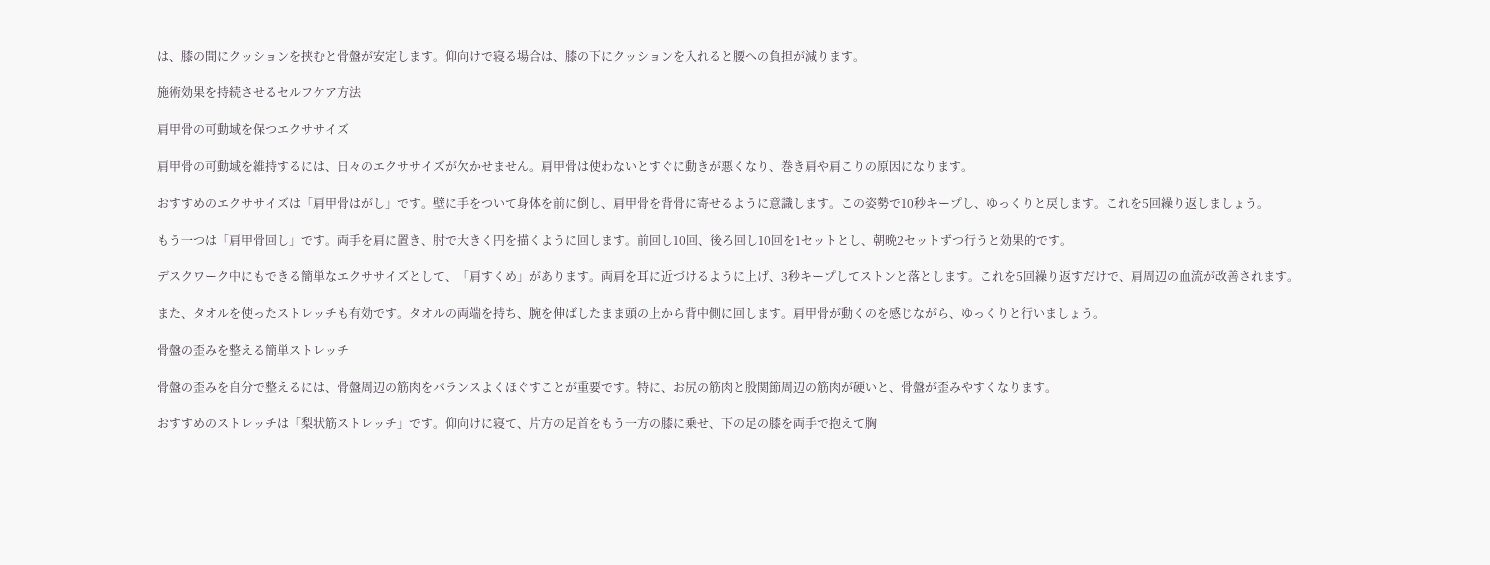は、膝の間にクッションを挟むと骨盤が安定します。仰向けで寝る場合は、膝の下にクッションを入れると腰への負担が減ります。

施術効果を持続させるセルフケア方法

肩甲骨の可動域を保つエクササイズ

肩甲骨の可動域を維持するには、日々のエクササイズが欠かせません。肩甲骨は使わないとすぐに動きが悪くなり、巻き肩や肩こりの原因になります。

おすすめのエクササイズは「肩甲骨はがし」です。壁に手をついて身体を前に倒し、肩甲骨を背骨に寄せるように意識します。この姿勢で10秒キープし、ゆっくりと戻します。これを5回繰り返しましょう。

もう一つは「肩甲骨回し」です。両手を肩に置き、肘で大きく円を描くように回します。前回し10回、後ろ回し10回を1セットとし、朝晩2セットずつ行うと効果的です。

デスクワーク中にもできる簡単なエクササイズとして、「肩すくめ」があります。両肩を耳に近づけるように上げ、3秒キープしてストンと落とします。これを5回繰り返すだけで、肩周辺の血流が改善されます。

また、タオルを使ったストレッチも有効です。タオルの両端を持ち、腕を伸ばしたまま頭の上から背中側に回します。肩甲骨が動くのを感じながら、ゆっくりと行いましょう。

骨盤の歪みを整える簡単ストレッチ

骨盤の歪みを自分で整えるには、骨盤周辺の筋肉をバランスよくほぐすことが重要です。特に、お尻の筋肉と股関節周辺の筋肉が硬いと、骨盤が歪みやすくなります。

おすすめのストレッチは「梨状筋ストレッチ」です。仰向けに寝て、片方の足首をもう一方の膝に乗せ、下の足の膝を両手で抱えて胸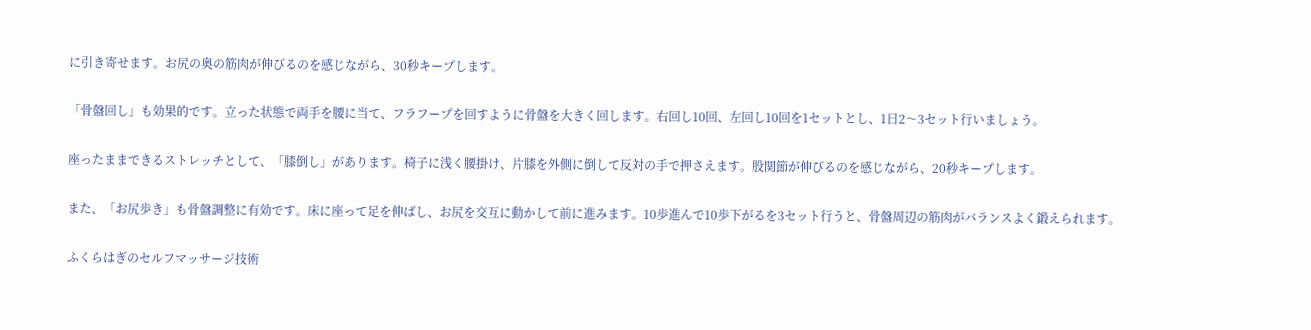に引き寄せます。お尻の奥の筋肉が伸びるのを感じながら、30秒キープします。

「骨盤回し」も効果的です。立った状態で両手を腰に当て、フラフープを回すように骨盤を大きく回します。右回し10回、左回し10回を1セットとし、1日2〜3セット行いましょう。

座ったままできるストレッチとして、「膝倒し」があります。椅子に浅く腰掛け、片膝を外側に倒して反対の手で押さえます。股関節が伸びるのを感じながら、20秒キープします。

また、「お尻歩き」も骨盤調整に有効です。床に座って足を伸ばし、お尻を交互に動かして前に進みます。10歩進んで10歩下がるを3セット行うと、骨盤周辺の筋肉がバランスよく鍛えられます。

ふくらはぎのセルフマッサージ技術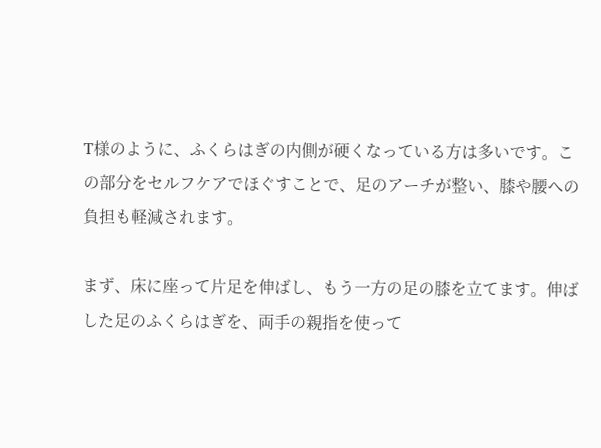T様のように、ふくらはぎの内側が硬くなっている方は多いです。この部分をセルフケアでほぐすことで、足のアーチが整い、膝や腰への負担も軽減されます。

まず、床に座って片足を伸ばし、もう一方の足の膝を立てます。伸ばした足のふくらはぎを、両手の親指を使って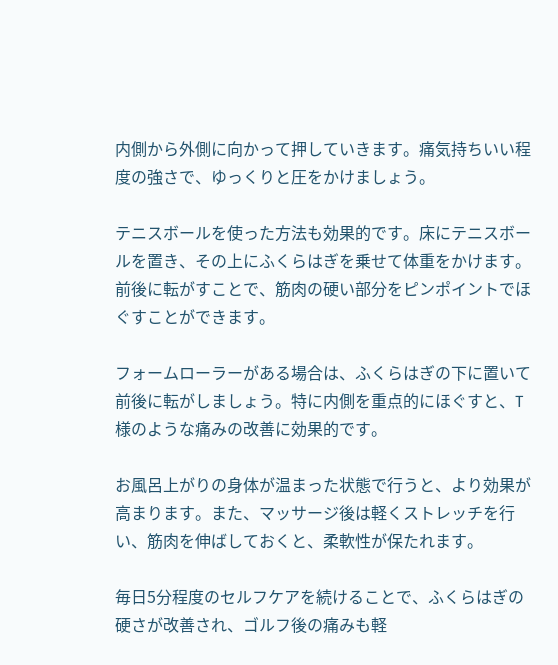内側から外側に向かって押していきます。痛気持ちいい程度の強さで、ゆっくりと圧をかけましょう。

テニスボールを使った方法も効果的です。床にテニスボールを置き、その上にふくらはぎを乗せて体重をかけます。前後に転がすことで、筋肉の硬い部分をピンポイントでほぐすことができます。

フォームローラーがある場合は、ふくらはぎの下に置いて前後に転がしましょう。特に内側を重点的にほぐすと、T様のような痛みの改善に効果的です。

お風呂上がりの身体が温まった状態で行うと、より効果が高まります。また、マッサージ後は軽くストレッチを行い、筋肉を伸ばしておくと、柔軟性が保たれます。

毎日5分程度のセルフケアを続けることで、ふくらはぎの硬さが改善され、ゴルフ後の痛みも軽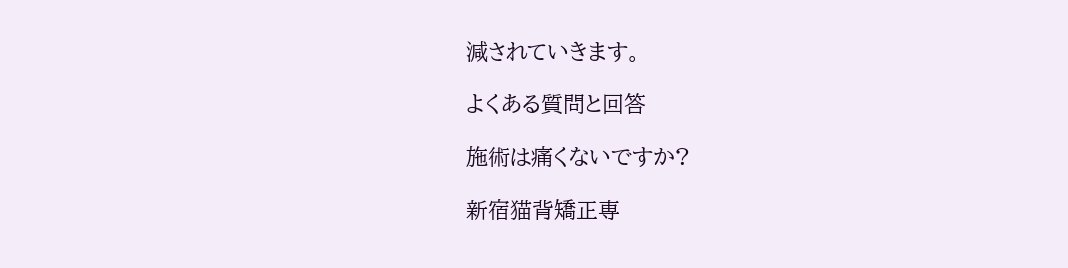減されていきます。

よくある質問と回答

施術は痛くないですか?

新宿猫背矯正専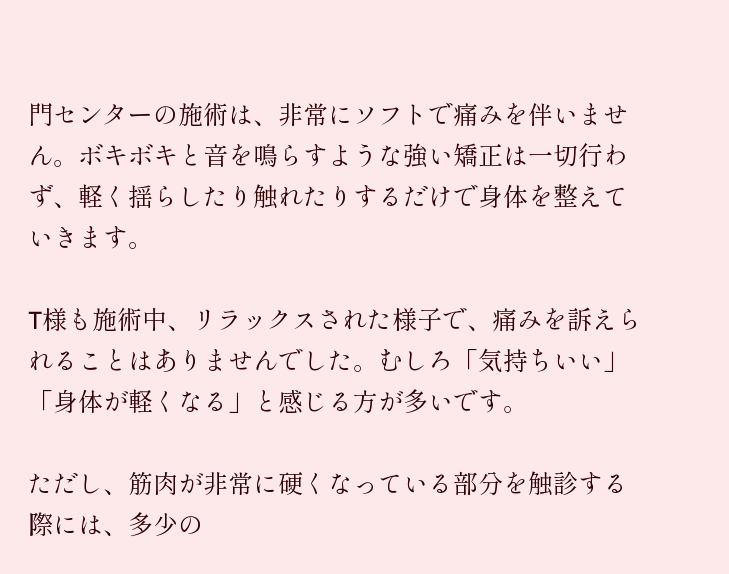門センターの施術は、非常にソフトで痛みを伴いません。ボキボキと音を鳴らすような強い矯正は一切行わず、軽く揺らしたり触れたりするだけで身体を整えていきます。

T様も施術中、リラックスされた様子で、痛みを訴えられることはありませんでした。むしろ「気持ちいい」「身体が軽くなる」と感じる方が多いです。

ただし、筋肉が非常に硬くなっている部分を触診する際には、多少の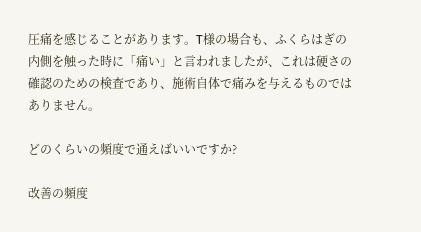圧痛を感じることがあります。T様の場合も、ふくらはぎの内側を触った時に「痛い」と言われましたが、これは硬さの確認のための検査であり、施術自体で痛みを与えるものではありません。

どのくらいの頻度で通えばいいですか?

改善の頻度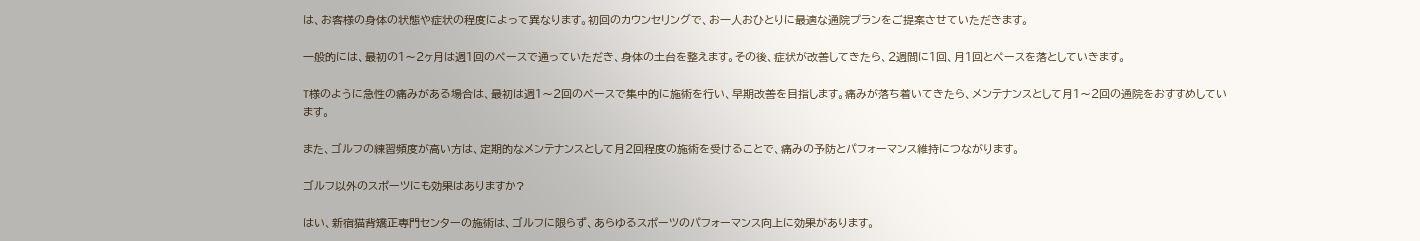は、お客様の身体の状態や症状の程度によって異なります。初回のカウンセリングで、お一人おひとりに最適な通院プランをご提案させていただきます。

一般的には、最初の1〜2ヶ月は週1回のペースで通っていただき、身体の土台を整えます。その後、症状が改善してきたら、2週間に1回、月1回とペースを落としていきます。

T様のように急性の痛みがある場合は、最初は週1〜2回のペースで集中的に施術を行い、早期改善を目指します。痛みが落ち着いてきたら、メンテナンスとして月1〜2回の通院をおすすめしています。

また、ゴルフの練習頻度が高い方は、定期的なメンテナンスとして月2回程度の施術を受けることで、痛みの予防とパフォーマンス維持につながります。

ゴルフ以外のスポーツにも効果はありますか?

はい、新宿猫背矯正専門センターの施術は、ゴルフに限らず、あらゆるスポーツのパフォーマンス向上に効果があります。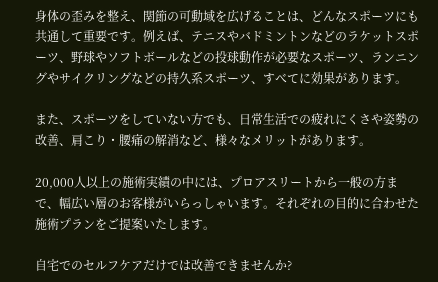身体の歪みを整え、関節の可動域を広げることは、どんなスポーツにも共通して重要です。例えば、テニスやバドミントンなどのラケットスポーツ、野球やソフトボールなどの投球動作が必要なスポーツ、ランニングやサイクリングなどの持久系スポーツ、すべてに効果があります。

また、スポーツをしていない方でも、日常生活での疲れにくさや姿勢の改善、肩こり・腰痛の解消など、様々なメリットがあります。

20,000人以上の施術実績の中には、プロアスリートから一般の方まで、幅広い層のお客様がいらっしゃいます。それぞれの目的に合わせた施術プランをご提案いたします。

自宅でのセルフケアだけでは改善できませんか?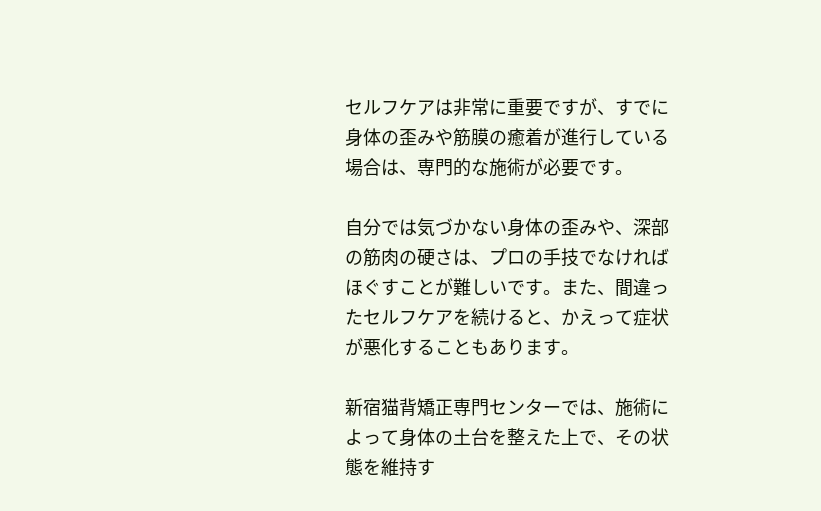セルフケアは非常に重要ですが、すでに身体の歪みや筋膜の癒着が進行している場合は、専門的な施術が必要です。

自分では気づかない身体の歪みや、深部の筋肉の硬さは、プロの手技でなければほぐすことが難しいです。また、間違ったセルフケアを続けると、かえって症状が悪化することもあります。

新宿猫背矯正専門センターでは、施術によって身体の土台を整えた上で、その状態を維持す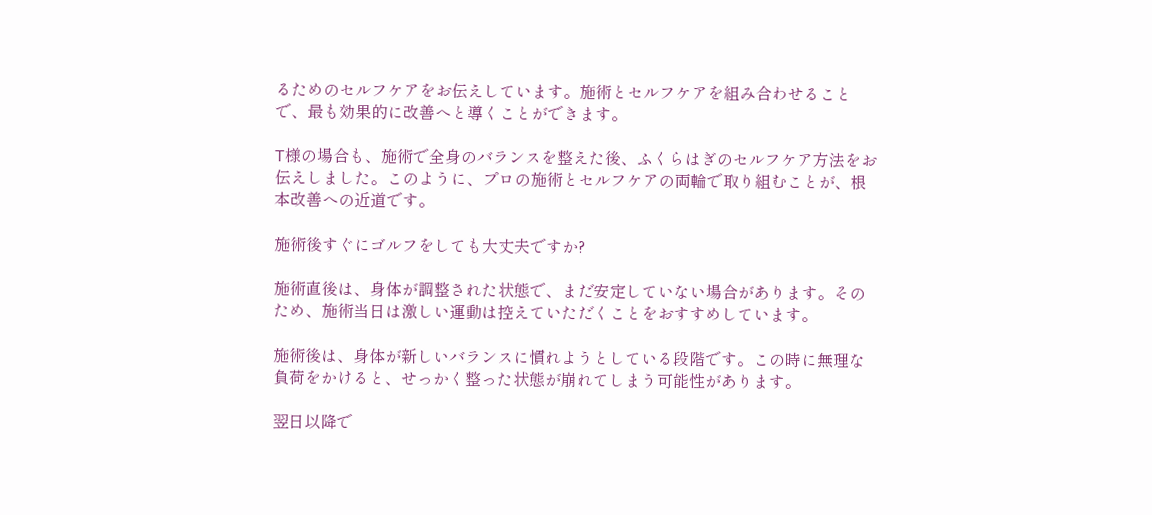るためのセルフケアをお伝えしています。施術とセルフケアを組み合わせることで、最も効果的に改善へと導くことができます。

T様の場合も、施術で全身のバランスを整えた後、ふくらはぎのセルフケア方法をお伝えしました。このように、プロの施術とセルフケアの両輪で取り組むことが、根本改善への近道です。

施術後すぐにゴルフをしても大丈夫ですか?

施術直後は、身体が調整された状態で、まだ安定していない場合があります。そのため、施術当日は激しい運動は控えていただくことをおすすめしています。

施術後は、身体が新しいバランスに慣れようとしている段階です。この時に無理な負荷をかけると、せっかく整った状態が崩れてしまう可能性があります。

翌日以降で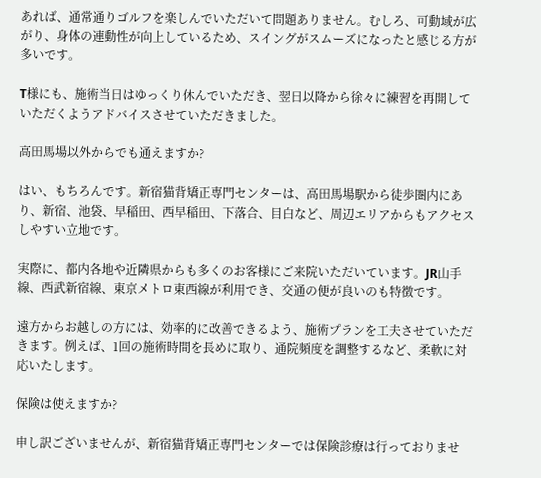あれば、通常通りゴルフを楽しんでいただいて問題ありません。むしろ、可動域が広がり、身体の連動性が向上しているため、スイングがスムーズになったと感じる方が多いです。

T様にも、施術当日はゆっくり休んでいただき、翌日以降から徐々に練習を再開していただくようアドバイスさせていただきました。

高田馬場以外からでも通えますか?

はい、もちろんです。新宿猫背矯正専門センターは、高田馬場駅から徒歩圏内にあり、新宿、池袋、早稲田、西早稲田、下落合、目白など、周辺エリアからもアクセスしやすい立地です。

実際に、都内各地や近隣県からも多くのお客様にご来院いただいています。JR山手線、西武新宿線、東京メトロ東西線が利用でき、交通の便が良いのも特徴です。

遠方からお越しの方には、効率的に改善できるよう、施術プランを工夫させていただきます。例えば、1回の施術時間を長めに取り、通院頻度を調整するなど、柔軟に対応いたします。

保険は使えますか?

申し訳ございませんが、新宿猫背矯正専門センターでは保険診療は行っておりませ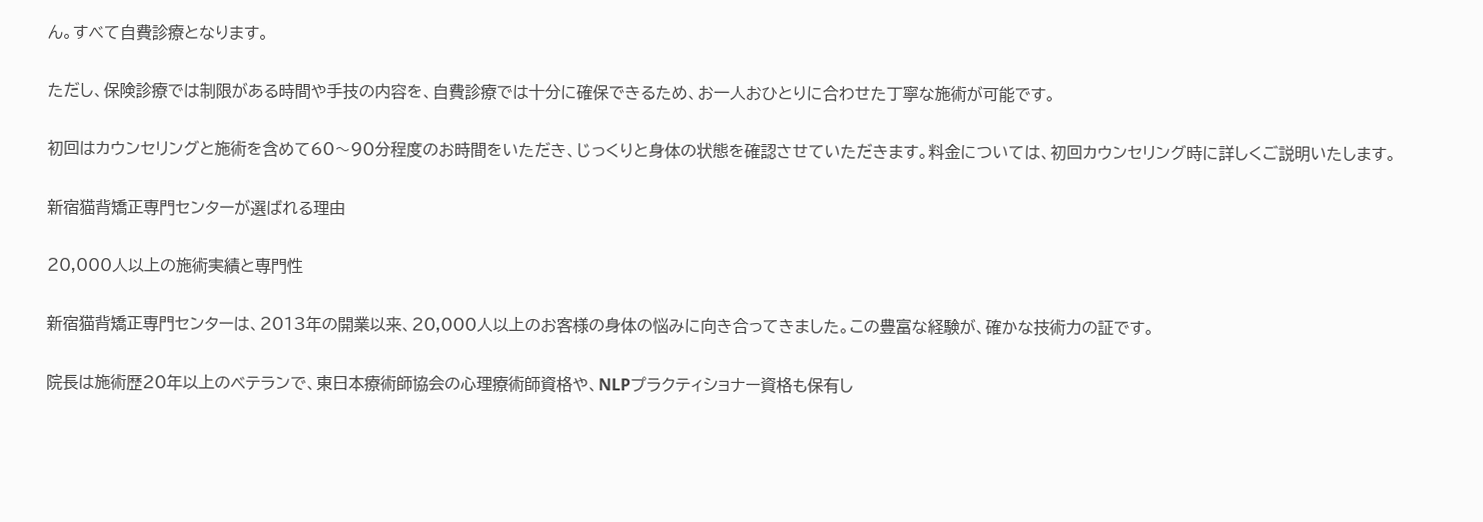ん。すべて自費診療となります。

ただし、保険診療では制限がある時間や手技の内容を、自費診療では十分に確保できるため、お一人おひとりに合わせた丁寧な施術が可能です。

初回はカウンセリングと施術を含めて60〜90分程度のお時間をいただき、じっくりと身体の状態を確認させていただきます。料金については、初回カウンセリング時に詳しくご説明いたします。

新宿猫背矯正専門センターが選ばれる理由

20,000人以上の施術実績と専門性

新宿猫背矯正専門センターは、2013年の開業以来、20,000人以上のお客様の身体の悩みに向き合ってきました。この豊富な経験が、確かな技術力の証です。

院長は施術歴20年以上のベテランで、東日本療術師協会の心理療術師資格や、NLPプラクティショナー資格も保有し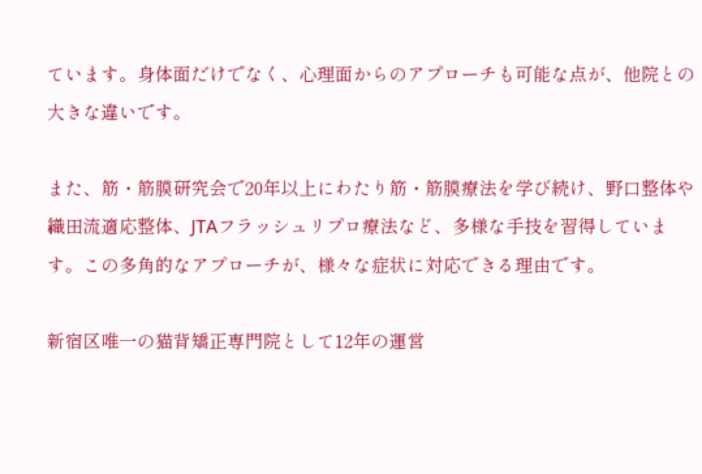ています。身体面だけでなく、心理面からのアプローチも可能な点が、他院との大きな違いです。

また、筋・筋膜研究会で20年以上にわたり筋・筋膜療法を学び続け、野口整体や織田流適応整体、JTAフラッシュリプロ療法など、多様な手技を習得しています。この多角的なアプローチが、様々な症状に対応できる理由です。

新宿区唯一の猫背矯正専門院として12年の運営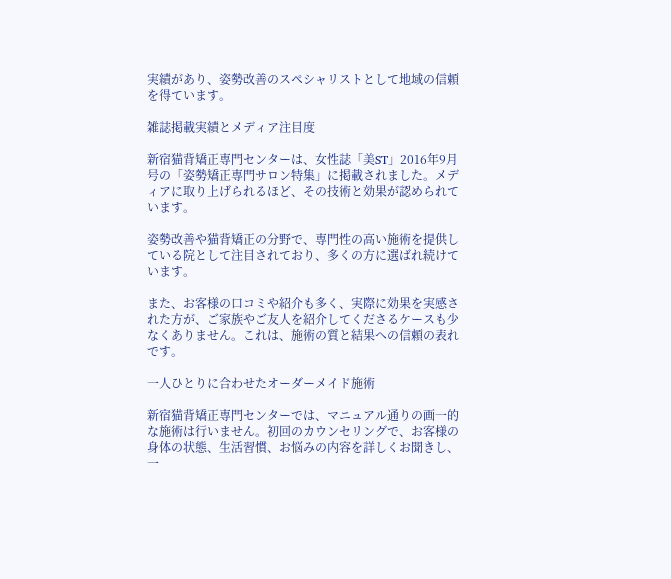実績があり、姿勢改善のスペシャリストとして地域の信頼を得ています。

雑誌掲載実績とメディア注目度

新宿猫背矯正専門センターは、女性誌「美ST」2016年9月号の「姿勢矯正専門サロン特集」に掲載されました。メディアに取り上げられるほど、その技術と効果が認められています。

姿勢改善や猫背矯正の分野で、専門性の高い施術を提供している院として注目されており、多くの方に選ばれ続けています。

また、お客様の口コミや紹介も多く、実際に効果を実感された方が、ご家族やご友人を紹介してくださるケースも少なくありません。これは、施術の質と結果への信頼の表れです。

一人ひとりに合わせたオーダーメイド施術

新宿猫背矯正専門センターでは、マニュアル通りの画一的な施術は行いません。初回のカウンセリングで、お客様の身体の状態、生活習慣、お悩みの内容を詳しくお聞きし、一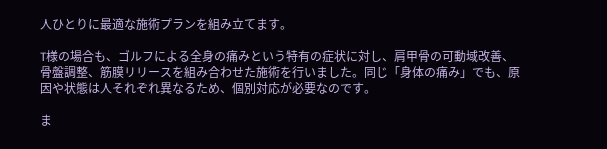人ひとりに最適な施術プランを組み立てます。

T様の場合も、ゴルフによる全身の痛みという特有の症状に対し、肩甲骨の可動域改善、骨盤調整、筋膜リリースを組み合わせた施術を行いました。同じ「身体の痛み」でも、原因や状態は人それぞれ異なるため、個別対応が必要なのです。

ま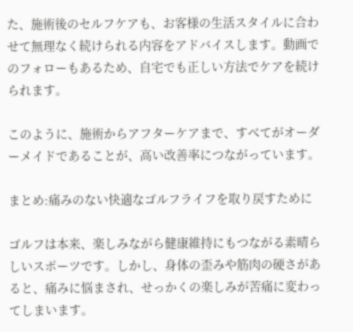た、施術後のセルフケアも、お客様の生活スタイルに合わせて無理なく続けられる内容をアドバイスします。動画でのフォローもあるため、自宅でも正しい方法でケアを続けられます。

このように、施術からアフターケアまで、すべてがオーダーメイドであることが、高い改善率につながっています。

まとめ:痛みのない快適なゴルフライフを取り戻すために

ゴルフは本来、楽しみながら健康維持にもつながる素晴らしいスポーツです。しかし、身体の歪みや筋肉の硬さがあると、痛みに悩まされ、せっかくの楽しみが苦痛に変わってしまいます。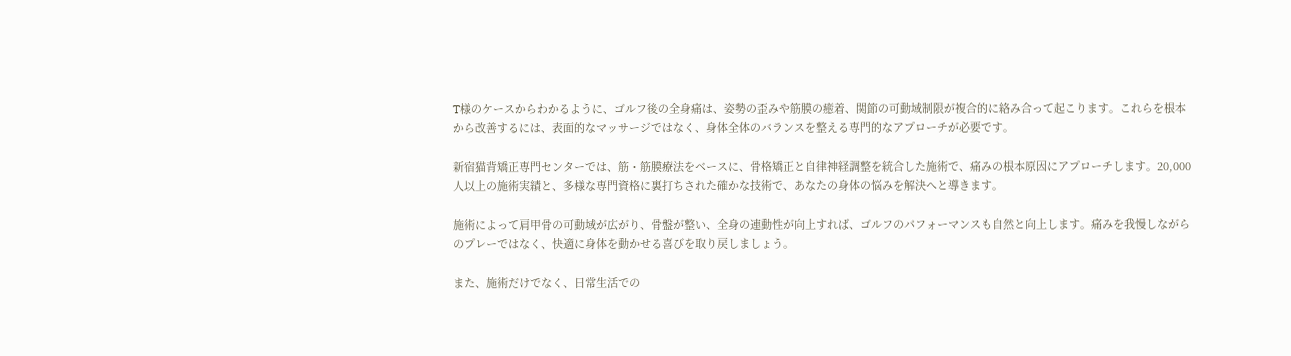T様のケースからわかるように、ゴルフ後の全身痛は、姿勢の歪みや筋膜の癒着、関節の可動域制限が複合的に絡み合って起こります。これらを根本から改善するには、表面的なマッサージではなく、身体全体のバランスを整える専門的なアプローチが必要です。

新宿猫背矯正専門センターでは、筋・筋膜療法をベースに、骨格矯正と自律神経調整を統合した施術で、痛みの根本原因にアプローチします。20,000人以上の施術実績と、多様な専門資格に裏打ちされた確かな技術で、あなたの身体の悩みを解決へと導きます。

施術によって肩甲骨の可動域が広がり、骨盤が整い、全身の連動性が向上すれば、ゴルフのパフォーマンスも自然と向上します。痛みを我慢しながらのプレーではなく、快適に身体を動かせる喜びを取り戻しましょう。

また、施術だけでなく、日常生活での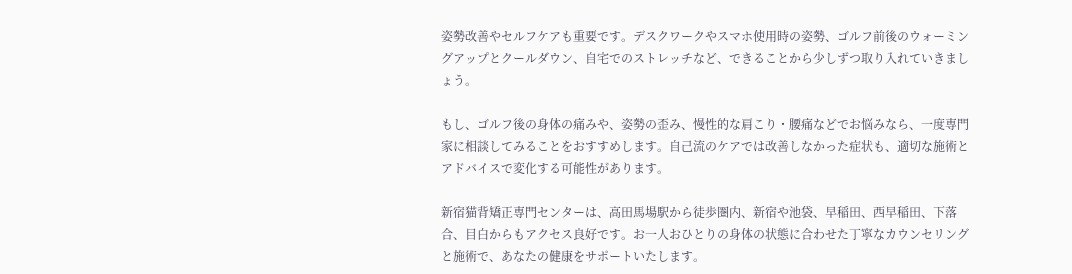姿勢改善やセルフケアも重要です。デスクワークやスマホ使用時の姿勢、ゴルフ前後のウォーミングアップとクールダウン、自宅でのストレッチなど、できることから少しずつ取り入れていきましょう。

もし、ゴルフ後の身体の痛みや、姿勢の歪み、慢性的な肩こり・腰痛などでお悩みなら、一度専門家に相談してみることをおすすめします。自己流のケアでは改善しなかった症状も、適切な施術とアドバイスで変化する可能性があります。

新宿猫背矯正専門センターは、高田馬場駅から徒歩圏内、新宿や池袋、早稲田、西早稲田、下落合、目白からもアクセス良好です。お一人おひとりの身体の状態に合わせた丁寧なカウンセリングと施術で、あなたの健康をサポートいたします。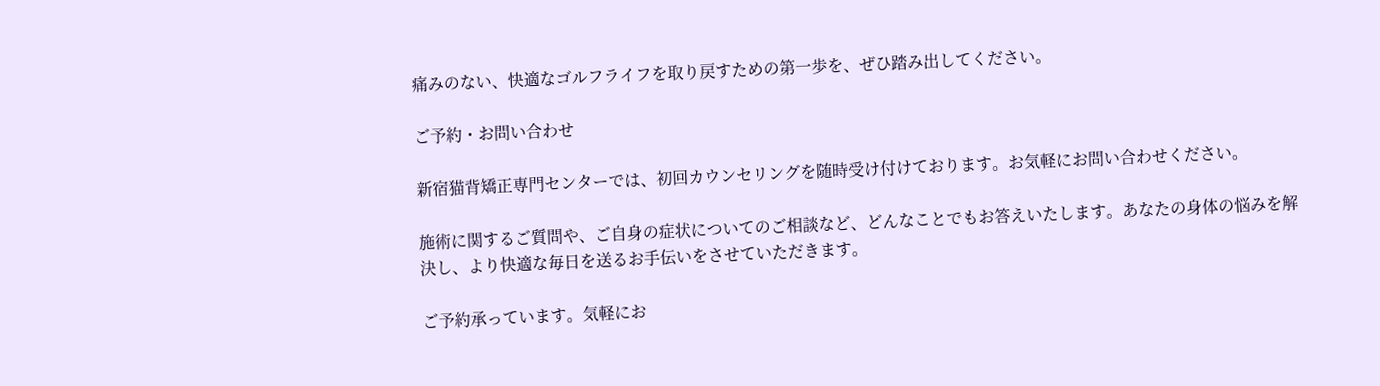痛みのない、快適なゴルフライフを取り戻すための第一歩を、ぜひ踏み出してください。

ご予約・お問い合わせ

新宿猫背矯正専門センターでは、初回カウンセリングを随時受け付けております。お気軽にお問い合わせください。

施術に関するご質問や、ご自身の症状についてのご相談など、どんなことでもお答えいたします。あなたの身体の悩みを解決し、より快適な毎日を送るお手伝いをさせていただきます。

ご予約承っています。気軽にお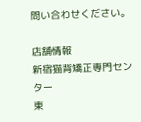問い合わせください。

店舗情報
新宿猫背矯正専門センター
東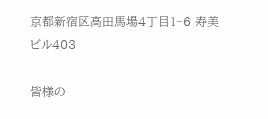京都新宿区高田馬場4丁目1−6 寿美ビル403

皆様の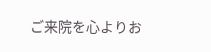ご来院を心よりお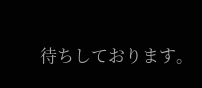待ちしております。